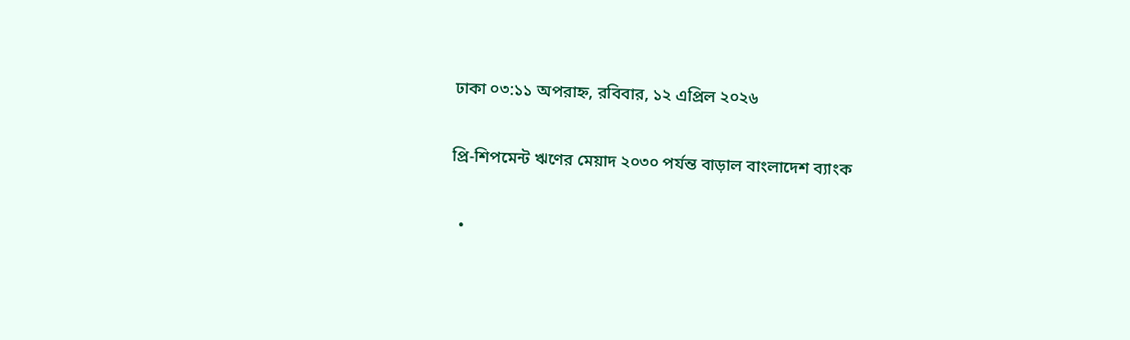ঢাকা ০৩:১১ অপরাহ্ন, রবিবার, ১২ এপ্রিল ২০২৬

প্রি-শিপমেন্ট ঋণের মেয়াদ ২০৩০ পর্যন্ত বাড়াল বাংলাদেশ ব্যাংক

  •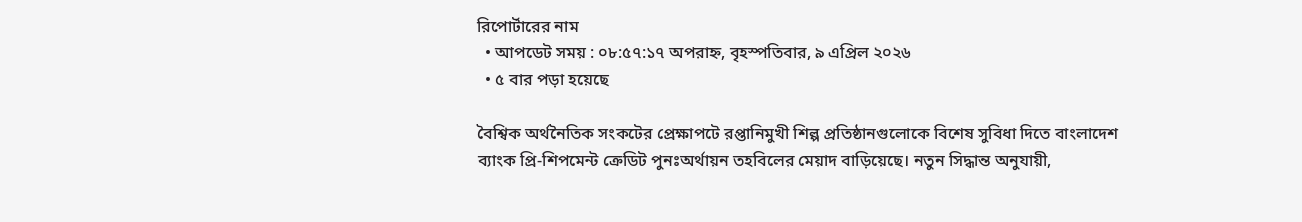রিপোর্টারের নাম
  • আপডেট সময় : ০৮:৫৭:১৭ অপরাহ্ন, বৃহস্পতিবার, ৯ এপ্রিল ২০২৬
  • ৫ বার পড়া হয়েছে

বৈশ্বিক অর্থনৈতিক সংকটের প্রেক্ষাপটে রপ্তানিমুখী শিল্প প্রতিষ্ঠানগুলোকে বিশেষ সুবিধা দিতে বাংলাদেশ ব্যাংক প্রি-শিপমেন্ট ক্রেডিট পুনঃঅর্থায়ন তহবিলের মেয়াদ বাড়িয়েছে। নতুন সিদ্ধান্ত অনুযায়ী,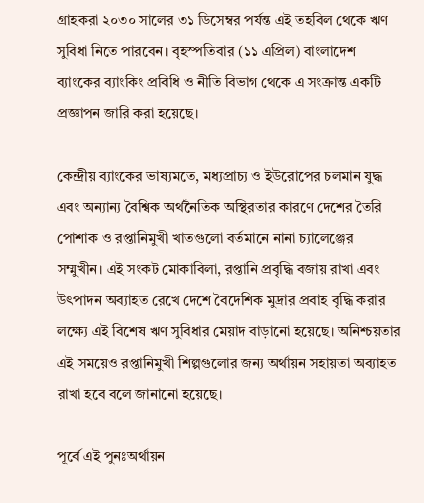গ্রাহকরা ২০৩০ সালের ৩১ ডিসেম্বর পর্যন্ত এই তহবিল থেকে ঋণ সুবিধা নিতে পারবেন। বৃহস্পতিবার (১১ এপ্রিল) বাংলাদেশ ব্যাংকের ব্যাংকিং প্রবিধি ও নীতি বিভাগ থেকে এ সংক্রান্ত একটি প্রজ্ঞাপন জারি করা হয়েছে।

কেন্দ্রীয় ব্যাংকের ভাষ্যমতে, মধ্যপ্রাচ্য ও ইউরোপের চলমান যুদ্ধ এবং অন্যান্য বৈশ্বিক অর্থনৈতিক অস্থিরতার কারণে দেশের তৈরি পোশাক ও রপ্তানিমুখী খাতগুলো বর্তমানে নানা চ্যালেঞ্জের সম্মুখীন। এই সংকট মোকাবিলা, রপ্তানি প্রবৃদ্ধি বজায় রাখা এবং উৎপাদন অব্যাহত রেখে দেশে বৈদেশিক মুদ্রার প্রবাহ বৃদ্ধি করার লক্ষ্যে এই বিশেষ ঋণ সুবিধার মেয়াদ বাড়ানো হয়েছে। অনিশ্চয়তার এই সময়েও রপ্তানিমুখী শিল্পগুলোর জন্য অর্থায়ন সহায়তা অব্যাহত রাখা হবে বলে জানানো হয়েছে।

পূর্বে এই পুনঃঅর্থায়ন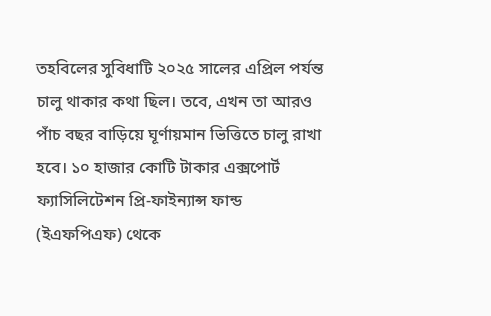তহবিলের সুবিধাটি ২০২৫ সালের এপ্রিল পর্যন্ত চালু থাকার কথা ছিল। তবে, এখন তা আরও পাঁচ বছর বাড়িয়ে ঘূর্ণায়মান ভিত্তিতে চালু রাখা হবে। ১০ হাজার কোটি টাকার এক্সপোর্ট ফ্যাসিলিটেশন প্রি-ফাইন্যান্স ফান্ড (ইএফপিএফ) থেকে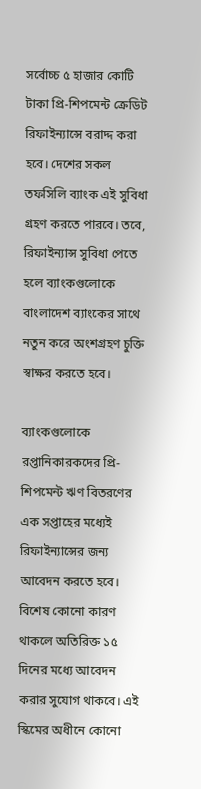সর্বোচ্চ ৫ হাজার কোটি টাকা প্রি-শিপমেন্ট ক্রেডিট রিফাইন্যান্সে বরাদ্দ করা হবে। দেশের সকল তফসিলি ব্যাংক এই সুবিধা গ্রহণ করতে পারবে। তবে, রিফাইন্যান্স সুবিধা পেতে হলে ব্যাংকগুলোকে বাংলাদেশ ব্যাংকের সাথে নতুন করে অংশগ্রহণ চুক্তি স্বাক্ষর করতে হবে।

ব্যাংকগুলোকে রপ্তানিকারকদের প্রি-শিপমেন্ট ঋণ বিতরণের এক সপ্তাহের মধ্যেই রিফাইন্যান্সের জন্য আবেদন করতে হবে। বিশেষ কোনো কারণ থাকলে অতিরিক্ত ১৫ দিনের মধ্যে আবেদন করার সুযোগ থাকবে। এই স্কিমের অধীনে কোনো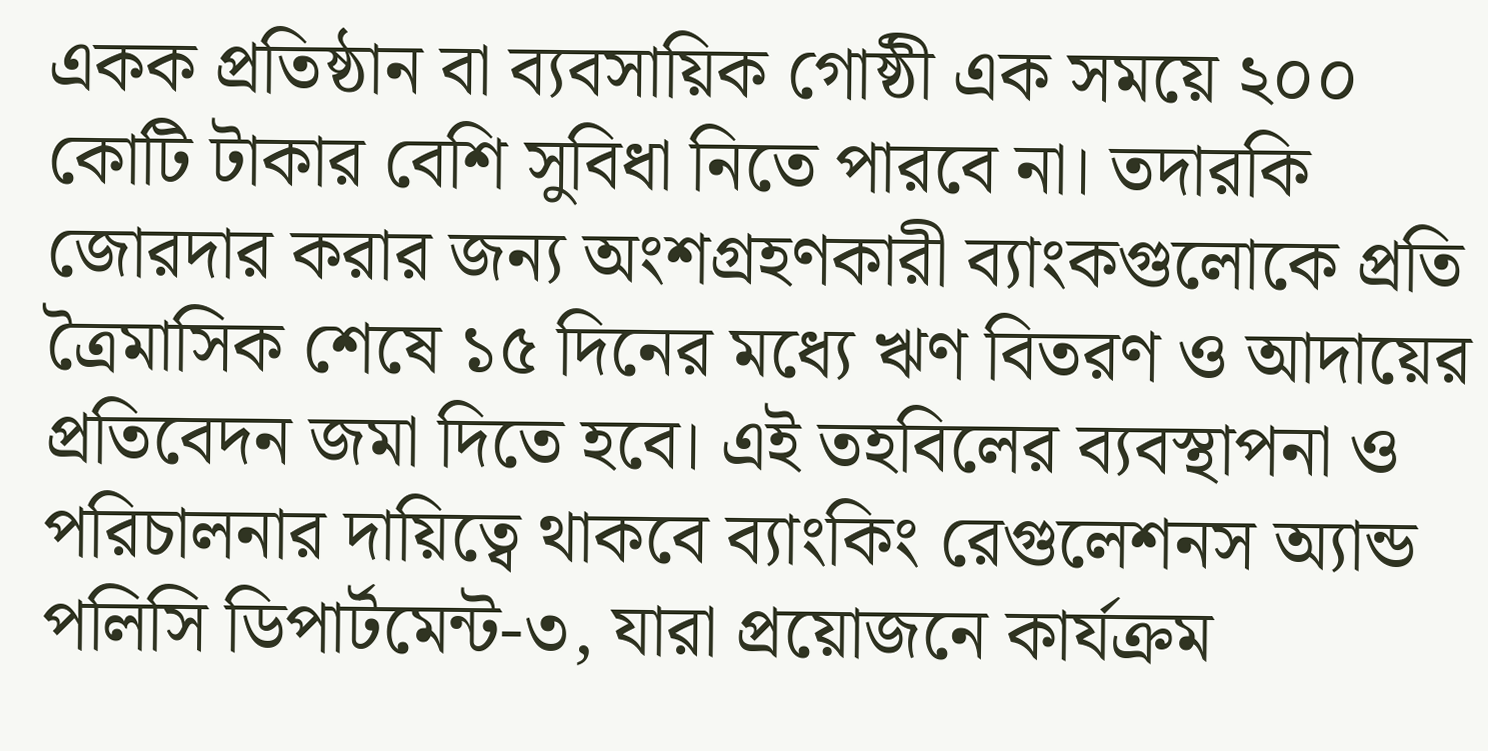একক প্রতিষ্ঠান বা ব্যবসায়িক গোষ্ঠী এক সময়ে ২০০ কোটি টাকার বেশি সুবিধা নিতে পারবে না। তদারকি জোরদার করার জন্য অংশগ্রহণকারী ব্যাংকগুলোকে প্রতি ত্রৈমাসিক শেষে ১৫ দিনের মধ্যে ঋণ বিতরণ ও আদায়ের প্রতিবেদন জমা দিতে হবে। এই তহবিলের ব্যবস্থাপনা ও পরিচালনার দায়িত্বে থাকবে ব্যাংকিং রেগুলেশনস অ্যান্ড পলিসি ডিপার্টমেন্ট-৩, যারা প্রয়োজনে কার্যক্রম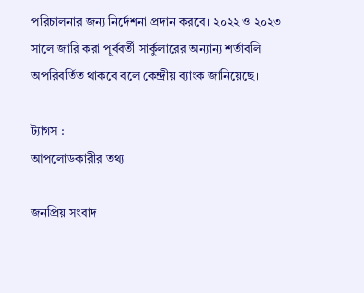পরিচালনার জন্য নির্দেশনা প্রদান করবে। ২০২২ ও ২০২৩ সালে জারি করা পূর্ববর্তী সার্কুলারের অন্যান্য শর্তাবলি অপরিবর্তিত থাকবে বলে কেন্দ্রীয় ব্যাংক জানিয়েছে।

ট্যাগস :
আপলোডকারীর তথ্য

জনপ্রিয় সংবাদ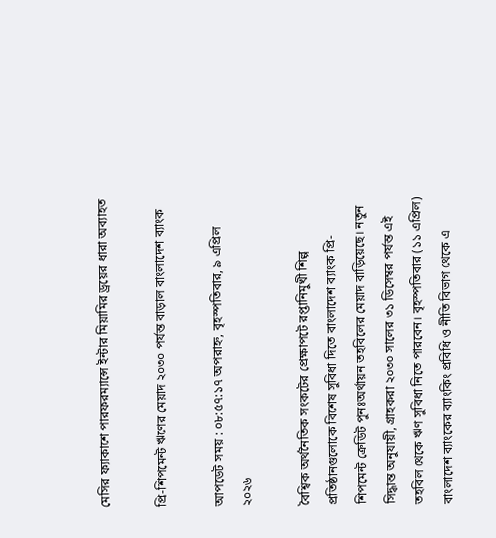মেসির ফ্যাকাশে পারফরম্যান্সে ইন্টার মিয়ামির ড্রয়ের ধারা অব্যাহত

প্রি-শিপমেন্ট ঋণের মেয়াদ ২০৩০ পর্যন্ত বাড়াল বাংলাদেশ ব্যাংক

আপডেট সময় : ০৮:৫৭:১৭ অপরাহ্ন, বৃহস্পতিবার, ৯ এপ্রিল ২০২৬

বৈশ্বিক অর্থনৈতিক সংকটের প্রেক্ষাপটে রপ্তানিমুখী শিল্প প্রতিষ্ঠানগুলোকে বিশেষ সুবিধা দিতে বাংলাদেশ ব্যাংক প্রি-শিপমেন্ট ক্রেডিট পুনঃঅর্থায়ন তহবিলের মেয়াদ বাড়িয়েছে। নতুন সিদ্ধান্ত অনুযায়ী, গ্রাহকরা ২০৩০ সালের ৩১ ডিসেম্বর পর্যন্ত এই তহবিল থেকে ঋণ সুবিধা নিতে পারবেন। বৃহস্পতিবার (১১ এপ্রিল) বাংলাদেশ ব্যাংকের ব্যাংকিং প্রবিধি ও নীতি বিভাগ থেকে এ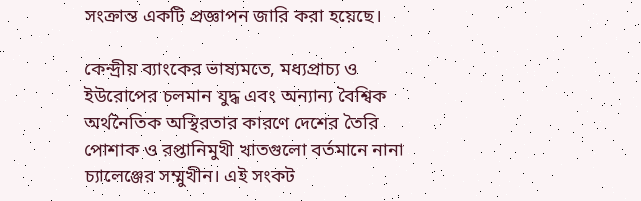সংক্রান্ত একটি প্রজ্ঞাপন জারি করা হয়েছে।

কেন্দ্রীয় ব্যাংকের ভাষ্যমতে, মধ্যপ্রাচ্য ও ইউরোপের চলমান যুদ্ধ এবং অন্যান্য বৈশ্বিক অর্থনৈতিক অস্থিরতার কারণে দেশের তৈরি পোশাক ও রপ্তানিমুখী খাতগুলো বর্তমানে নানা চ্যালেঞ্জের সম্মুখীন। এই সংকট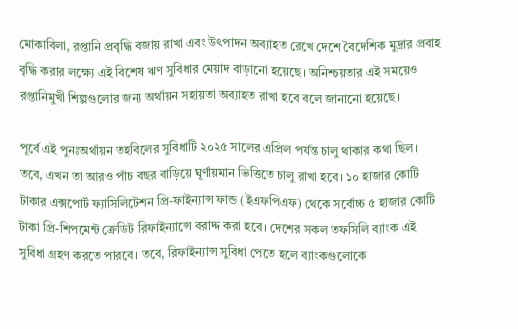মোকাবিলা, রপ্তানি প্রবৃদ্ধি বজায় রাখা এবং উৎপাদন অব্যাহত রেখে দেশে বৈদেশিক মুদ্রার প্রবাহ বৃদ্ধি করার লক্ষ্যে এই বিশেষ ঋণ সুবিধার মেয়াদ বাড়ানো হয়েছে। অনিশ্চয়তার এই সময়েও রপ্তানিমুখী শিল্পগুলোর জন্য অর্থায়ন সহায়তা অব্যাহত রাখা হবে বলে জানানো হয়েছে।

পূর্বে এই পুনঃঅর্থায়ন তহবিলের সুবিধাটি ২০২৫ সালের এপ্রিল পর্যন্ত চালু থাকার কথা ছিল। তবে, এখন তা আরও পাঁচ বছর বাড়িয়ে ঘূর্ণায়মান ভিত্তিতে চালু রাখা হবে। ১০ হাজার কোটি টাকার এক্সপোর্ট ফ্যাসিলিটেশন প্রি-ফাইন্যান্স ফান্ড (ইএফপিএফ) থেকে সর্বোচ্চ ৫ হাজার কোটি টাকা প্রি-শিপমেন্ট ক্রেডিট রিফাইন্যান্সে বরাদ্দ করা হবে। দেশের সকল তফসিলি ব্যাংক এই সুবিধা গ্রহণ করতে পারবে। তবে, রিফাইন্যান্স সুবিধা পেতে হলে ব্যাংকগুলোকে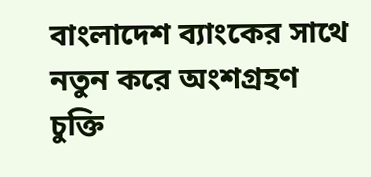বাংলাদেশ ব্যাংকের সাথে নতুন করে অংশগ্রহণ চুক্তি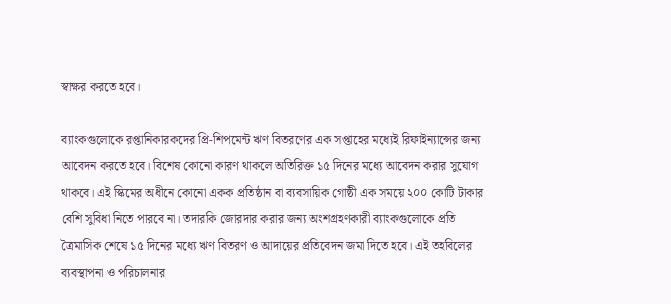স্বাক্ষর করতে হবে।

ব্যাংকগুলোকে রপ্তানিকারকদের প্রি-শিপমেন্ট ঋণ বিতরণের এক সপ্তাহের মধ্যেই রিফাইন্যান্সের জন্য আবেদন করতে হবে। বিশেষ কোনো কারণ থাকলে অতিরিক্ত ১৫ দিনের মধ্যে আবেদন করার সুযোগ থাকবে। এই স্কিমের অধীনে কোনো একক প্রতিষ্ঠান বা ব্যবসায়িক গোষ্ঠী এক সময়ে ২০০ কোটি টাকার বেশি সুবিধা নিতে পারবে না। তদারকি জোরদার করার জন্য অংশগ্রহণকারী ব্যাংকগুলোকে প্রতি ত্রৈমাসিক শেষে ১৫ দিনের মধ্যে ঋণ বিতরণ ও আদায়ের প্রতিবেদন জমা দিতে হবে। এই তহবিলের ব্যবস্থাপনা ও পরিচালনার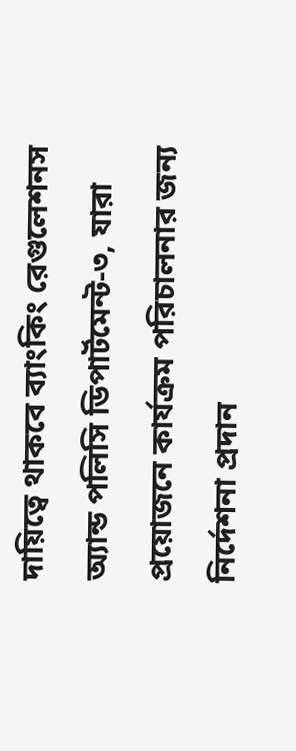দায়িত্বে থাকবে ব্যাংকিং রেগুলেশনস অ্যান্ড পলিসি ডিপার্টমেন্ট-৩, যারা প্রয়োজনে কার্যক্রম পরিচালনার জন্য নির্দেশনা প্রদান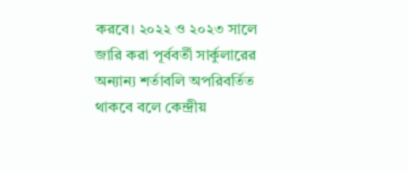করবে। ২০২২ ও ২০২৩ সালে জারি করা পূর্ববর্তী সার্কুলারের অন্যান্য শর্তাবলি অপরিবর্তিত থাকবে বলে কেন্দ্রীয়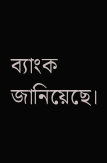ব্যাংক জানিয়েছে।